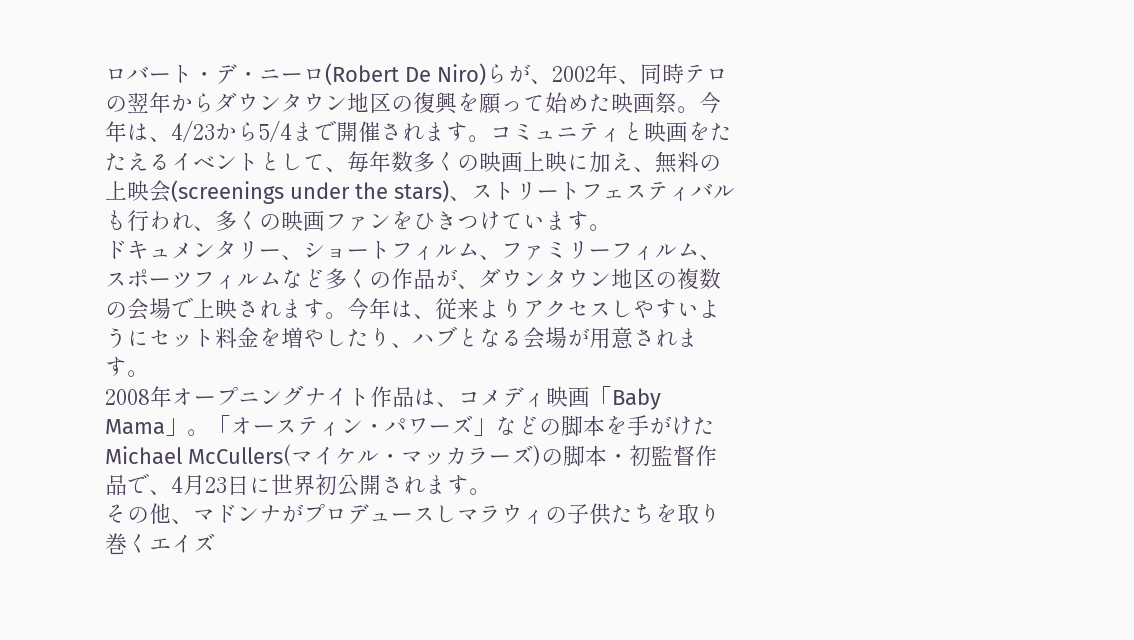ロバート・デ・ニーロ(Robert De Niro)らが、2002年、同時テロの翌年からダウンタウン地区の復興を願って始めた映画祭。今年は、4/23から5/4まで開催されます。コミュニティと映画をたたえるイベントとして、毎年数多くの映画上映に加え、無料の上映会(screenings under the stars)、ストリートフェスティバルも行われ、多くの映画ファンをひきつけています。
ドキュメンタリー、ショートフィルム、ファミリーフィルム、スポーツフィルムなど多くの作品が、ダウンタウン地区の複数の会場で上映されます。今年は、従来よりアクセスしやすいようにセット料金を増やしたり、ハブとなる会場が用意されます。
2008年オープニングナイト作品は、コメディ映画「Baby Mama」。「オースティン・パワーズ」などの脚本を手がけたMichael McCullers(マイケル・マッカラーズ)の脚本・初監督作品で、4月23日に世界初公開されます。
その他、マドンナがプロデュースしマラウィの子供たちを取り巻くエイズ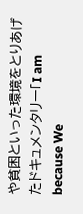や貧困といった環境をとりあげたドキュメンタリー「I am because We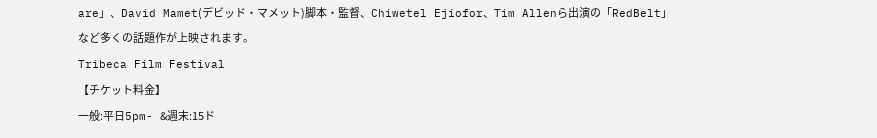are」、David Mamet(デビッド・マメット)脚本・監督、Chiwetel Ejiofor、Tim Allenら出演の「RedBelt」など多くの話題作が上映されます。
Tribeca Film Festival
【チケット料金】
一般:平日5pm- &週末:15ド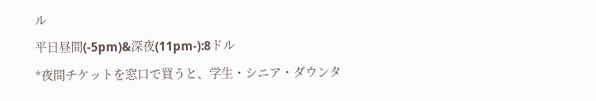ル
平日昼間(-5pm)&深夜(11pm-):8ドル
*夜間チケットを窓口で買うと、学生・シニア・ダウンタ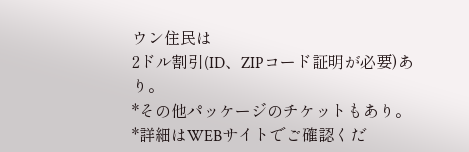ウン住民は
2ドル割引(ID、ZIPコード証明が必要)あり。
*その他パッケージのチケットもあり。
*詳細はWEBサイトでご確認くだ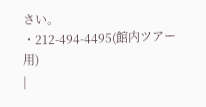さい。
・212-494-4495(館内ツアー用)
|